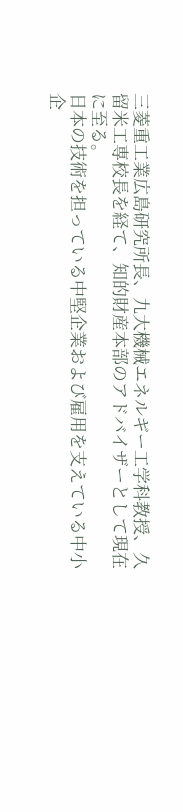三菱重工業広島研究所長、九大機械エネルギー工学科教授、久留米工専校長を経て、知的財産本部のアドバイザーとして現在に至る。
日本の技術を担っている中堅企業および雇用を支えている中小企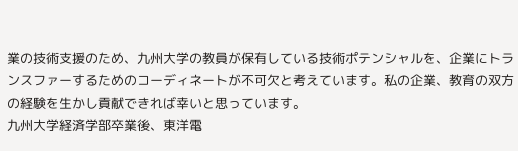業の技術支援のため、九州大学の教員が保有している技術ポテンシャルを、企業にトランスファーするためのコーディネートが不可欠と考えています。私の企業、教育の双方の経験を生かし貢献できれば幸いと思っています。
九州大学経済学部卒業後、東洋電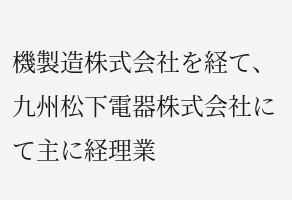機製造株式会社を経て、九州松下電器株式会社にて主に経理業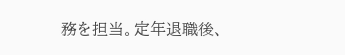務を担当。定年退職後、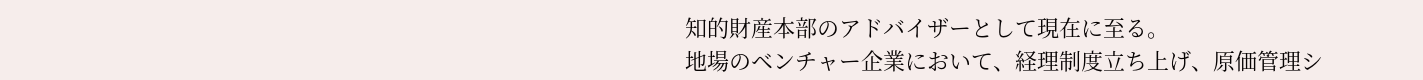知的財産本部のアドバイザーとして現在に至る。
地場のベンチャー企業において、経理制度立ち上げ、原価管理シ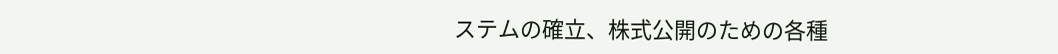ステムの確立、株式公開のための各種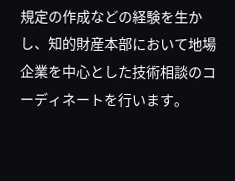規定の作成などの経験を生かし、知的財産本部において地場企業を中心とした技術相談のコーディネートを行います。